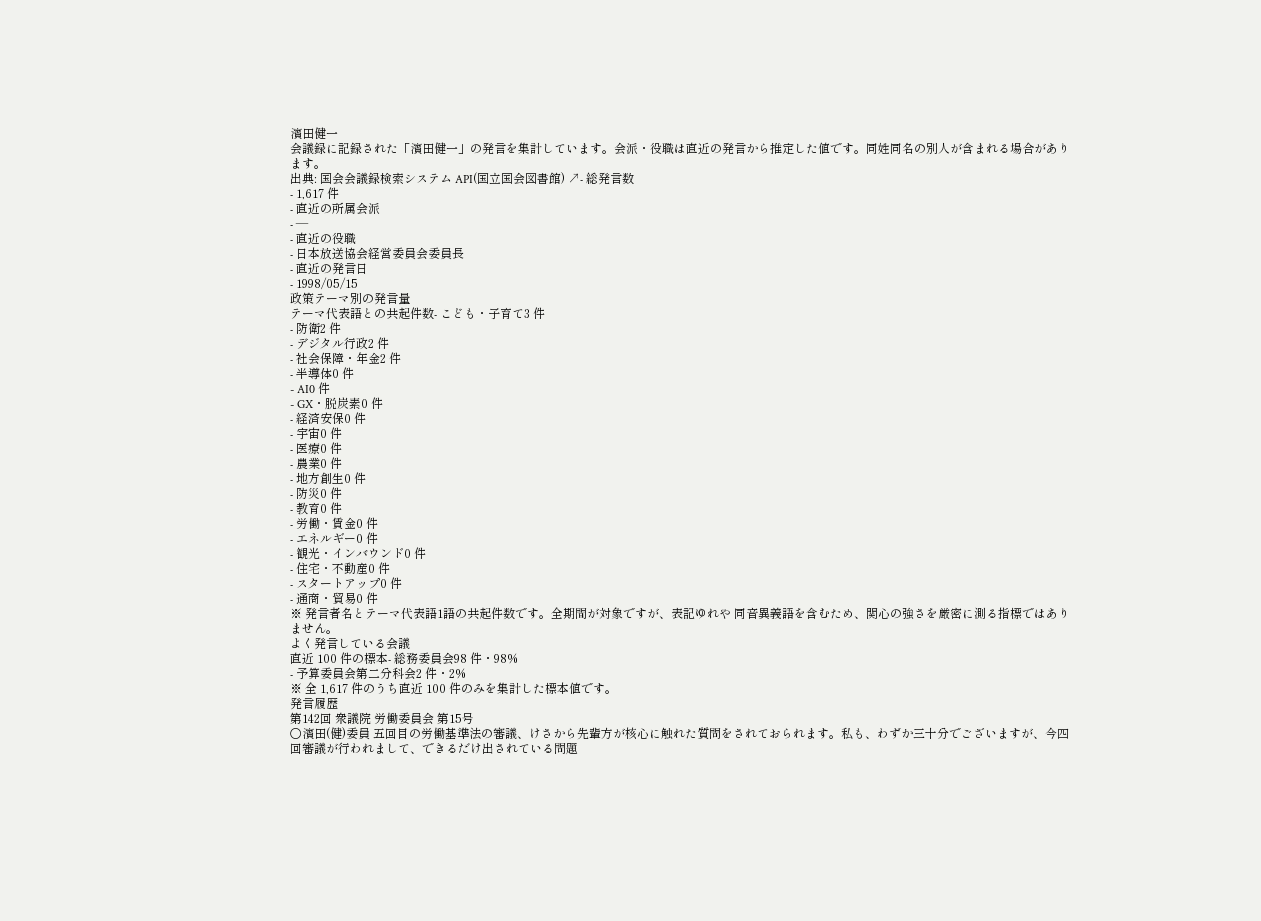濱田健一
会議録に記録された「濱田健一」の発言を集計しています。会派・役職は直近の発言から推定した値です。同姓同名の別人が含まれる場合があります。
出典: 国会会議録検索システム API(国立国会図書館) ↗- 総発言数
- 1,617 件
- 直近の所属会派
- —
- 直近の役職
- 日本放送協会経営委員会委員長
- 直近の発言日
- 1998/05/15
政策テーマ別の発言量
テーマ代表語との共起件数- こども・子育て3 件
- 防衛2 件
- デジタル行政2 件
- 社会保障・年金2 件
- 半導体0 件
- AI0 件
- GX・脱炭素0 件
- 経済安保0 件
- 宇宙0 件
- 医療0 件
- 農業0 件
- 地方創生0 件
- 防災0 件
- 教育0 件
- 労働・賃金0 件
- エネルギー0 件
- 観光・インバウンド0 件
- 住宅・不動産0 件
- スタートアップ0 件
- 通商・貿易0 件
※ 発言者名とテーマ代表語1語の共起件数です。全期間が対象ですが、表記ゆれや 同音異義語を含むため、関心の強さを厳密に測る指標ではありません。
よく発言している会議
直近 100 件の標本- 総務委員会98 件・98%
- 予算委員会第二分科会2 件・2%
※ 全 1,617 件のうち直近 100 件のみを集計した標本値です。
発言履歴
第142回 衆議院 労働委員会 第15号
○濱田(健)委員 五回目の労働基準法の審議、けさから先輩方が核心に触れた質問をされておられます。私も、わずか三十分でございますが、今四回審議が行われまして、できるだけ出されている問題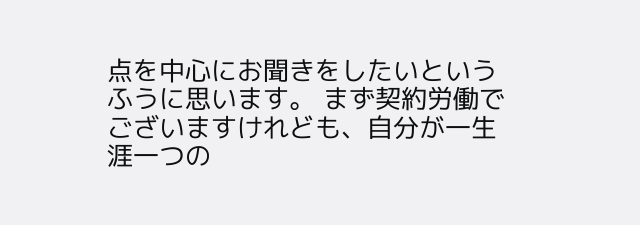点を中心にお聞きをしたいというふうに思います。 まず契約労働でございますけれども、自分が一生涯一つの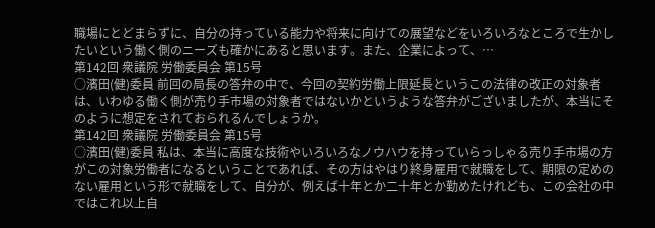職場にとどまらずに、自分の持っている能力や将来に向けての展望などをいろいろなところで生かしたいという働く側のニーズも確かにあると思います。また、企業によって、…
第142回 衆議院 労働委員会 第15号
○濱田(健)委員 前回の局長の答弁の中で、今回の契約労働上限延長というこの法律の改正の対象者は、いわゆる働く側が売り手市場の対象者ではないかというような答弁がございましたが、本当にそのように想定をされておられるんでしょうか。
第142回 衆議院 労働委員会 第15号
○濱田(健)委員 私は、本当に高度な技術やいろいろなノウハウを持っていらっしゃる売り手市場の方がこの対象労働者になるということであれば、その方はやはり終身雇用で就職をして、期限の定めのない雇用という形で就職をして、自分が、例えば十年とか二十年とか勤めたけれども、この会社の中ではこれ以上自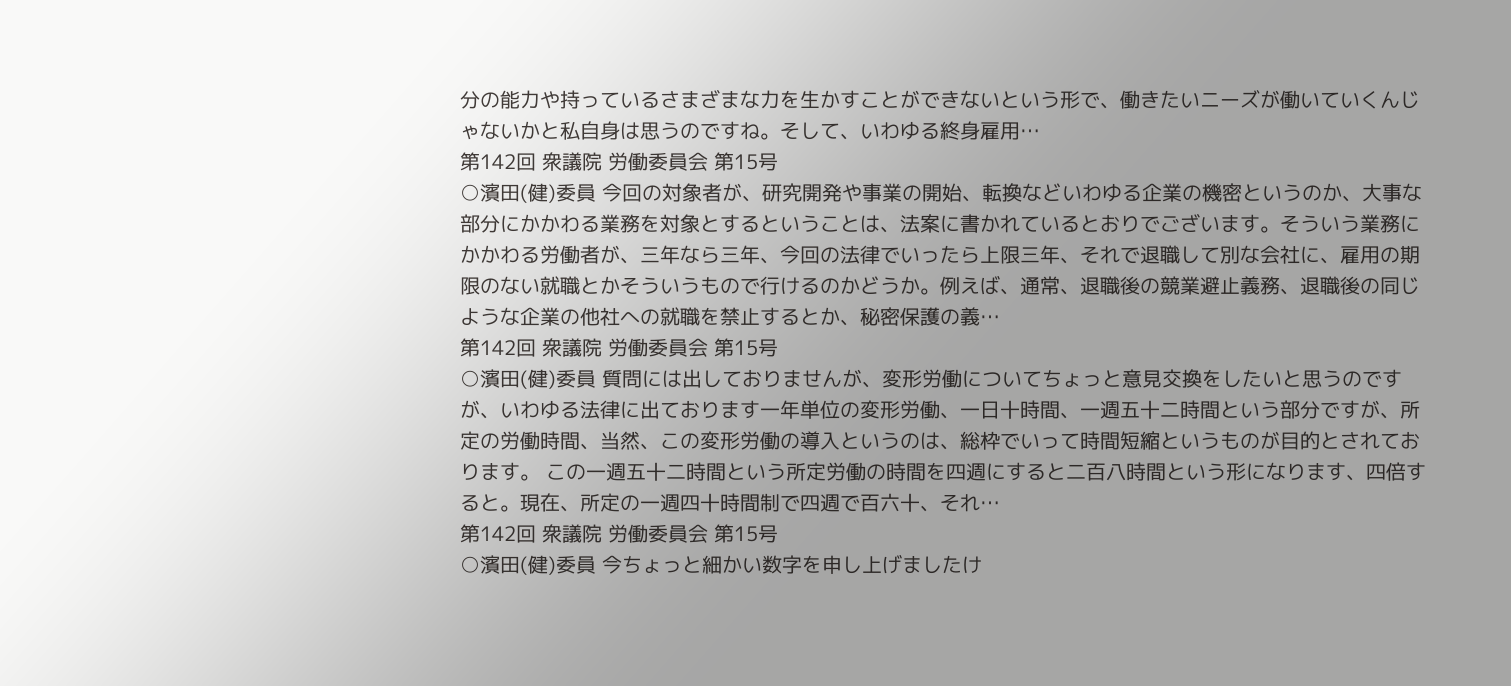分の能力や持っているさまざまな力を生かすことができないという形で、働きたいニーズが働いていくんじゃないかと私自身は思うのですね。そして、いわゆる終身雇用…
第142回 衆議院 労働委員会 第15号
○濱田(健)委員 今回の対象者が、研究開発や事業の開始、転換などいわゆる企業の機密というのか、大事な部分にかかわる業務を対象とするということは、法案に書かれているとおりでございます。そういう業務にかかわる労働者が、三年なら三年、今回の法律でいったら上限三年、それで退職して別な会社に、雇用の期限のない就職とかそういうもので行けるのかどうか。例えば、通常、退職後の競業避止義務、退職後の同じような企業の他社への就職を禁止するとか、秘密保護の義…
第142回 衆議院 労働委員会 第15号
○濱田(健)委員 質問には出しておりませんが、変形労働についてちょっと意見交換をしたいと思うのですが、いわゆる法律に出ております一年単位の変形労働、一日十時間、一週五十二時間という部分ですが、所定の労働時間、当然、この変形労働の導入というのは、総枠でいって時間短縮というものが目的とされております。 この一週五十二時間という所定労働の時間を四週にすると二百八時間という形になります、四倍すると。現在、所定の一週四十時間制で四週で百六十、それ…
第142回 衆議院 労働委員会 第15号
○濱田(健)委員 今ちょっと細かい数字を申し上げましたけ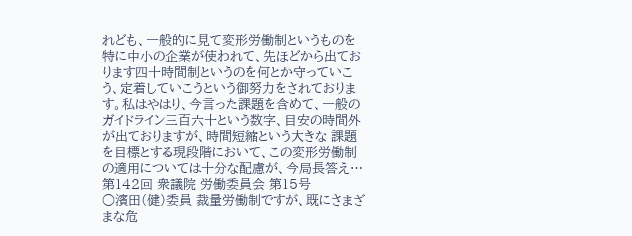れども、一般的に見て変形労働制というものを特に中小の企業が使われて、先ほどから出ております四十時間制というのを何とか守っていこう、定着していこうという御努力をされております。私はやはり、今言った課題を含めて、一般のガイドライン三百六十という数字、目安の時間外が出ておりますが、時間短縮という大きな 課題を目標とする現段階において、この変形労働制の適用については十分な配慮が、今局長答え…
第142回 衆議院 労働委員会 第15号
○濱田(健)委員 裁量労働制ですが、既にさまざまな危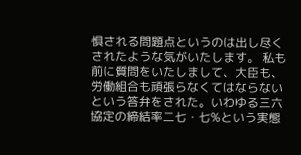惧される問題点というのは出し尽くされたような気がいたします。 私も前に質問をいたしまして、大臣も、労働組合も頑張らなくてはならないという答弁をされた。いわゆる三六協定の締結率二七・七%という実態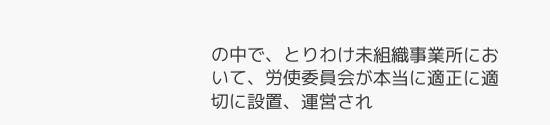の中で、とりわけ未組織事業所において、労使委員会が本当に適正に適切に設置、運営され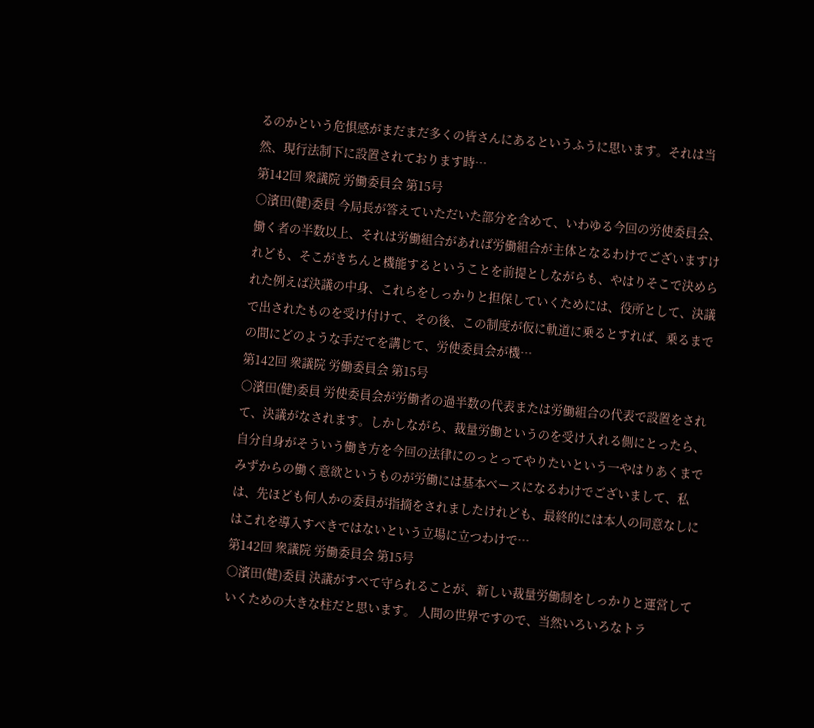るのかという危惧感がまだまだ多くの皆さんにあるというふうに思います。それは当然、現行法制下に設置されております時…
第142回 衆議院 労働委員会 第15号
○濱田(健)委員 今局長が答えていただいた部分を含めて、いわゆる今回の労使委員会、働く者の半数以上、それは労働組合があれば労働組合が主体となるわけでございますけれども、そこがきちんと機能するということを前提としながらも、やはりそこで決められた例えば決議の中身、これらをしっかりと担保していくためには、役所として、決議で出されたものを受け付けて、その後、この制度が仮に軌道に乗るとすれば、乗るまでの間にどのような手だてを講じて、労使委員会が機…
第142回 衆議院 労働委員会 第15号
○濱田(健)委員 労使委員会が労働者の過半数の代表または労働組合の代表で設置をされて、決議がなされます。しかしながら、裁量労働というのを受け入れる側にとったら、自分自身がそういう働き方を今回の法律にのっとってやりたいという一やはりあくまでみずからの働く意欲というものが労働には基本ベースになるわけでございまして、私は、先ほども何人かの委員が指摘をされましたけれども、最終的には本人の同意なしにはこれを導入すべきではないという立場に立つわけで…
第142回 衆議院 労働委員会 第15号
○濱田(健)委員 決議がすべて守られることが、新しい裁量労働制をしっかりと運営していくための大きな柱だと思います。 人間の世界ですので、当然いろいろなトラ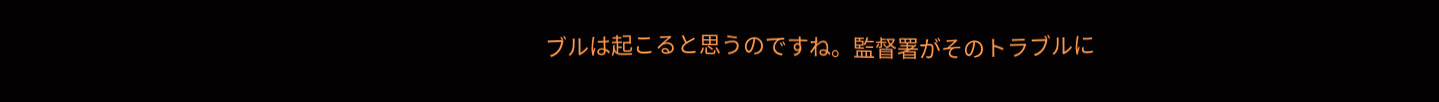ブルは起こると思うのですね。監督署がそのトラブルに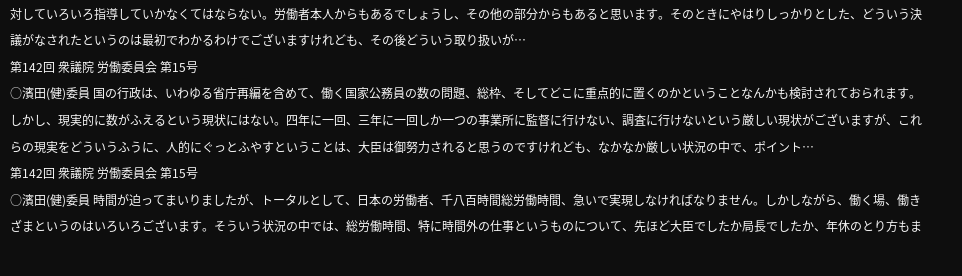対していろいろ指導していかなくてはならない。労働者本人からもあるでしょうし、その他の部分からもあると思います。そのときにやはりしっかりとした、どういう決議がなされたというのは最初でわかるわけでございますけれども、その後どういう取り扱いが…
第142回 衆議院 労働委員会 第15号
○濱田(健)委員 国の行政は、いわゆる省庁再編を含めて、働く国家公務員の数の問題、総枠、そしてどこに重点的に置くのかということなんかも検討されておられます。しかし、現実的に数がふえるという現状にはない。四年に一回、三年に一回しか一つの事業所に監督に行けない、調査に行けないという厳しい現状がございますが、これらの現実をどういうふうに、人的にぐっとふやすということは、大臣は御努力されると思うのですけれども、なかなか厳しい状況の中で、ポイント…
第142回 衆議院 労働委員会 第15号
○濱田(健)委員 時間が迫ってまいりましたが、トータルとして、日本の労働者、千八百時間総労働時間、急いで実現しなければなりません。しかしながら、働く場、働きざまというのはいろいろございます。そういう状況の中では、総労働時間、特に時間外の仕事というものについて、先ほど大臣でしたか局長でしたか、年休のとり方もま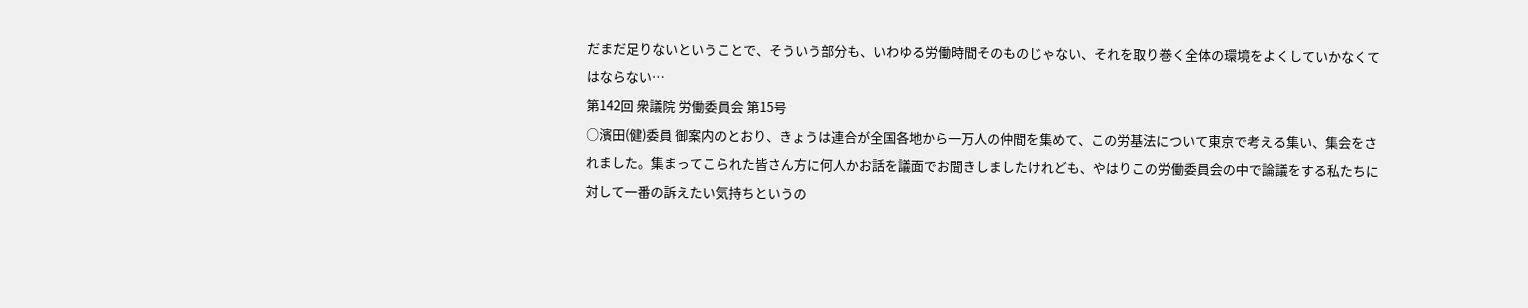だまだ足りないということで、そういう部分も、いわゆる労働時間そのものじゃない、それを取り巻く全体の環境をよくしていかなくてはならない…
第142回 衆議院 労働委員会 第15号
○濱田(健)委員 御案内のとおり、きょうは連合が全国各地から一万人の仲間を集めて、この労基法について東京で考える集い、集会をされました。集まってこられた皆さん方に何人かお話を議面でお聞きしましたけれども、やはりこの労働委員会の中で論議をする私たちに対して一番の訴えたい気持ちというの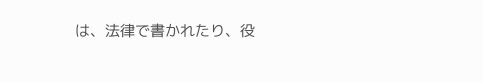は、法律で書かれたり、役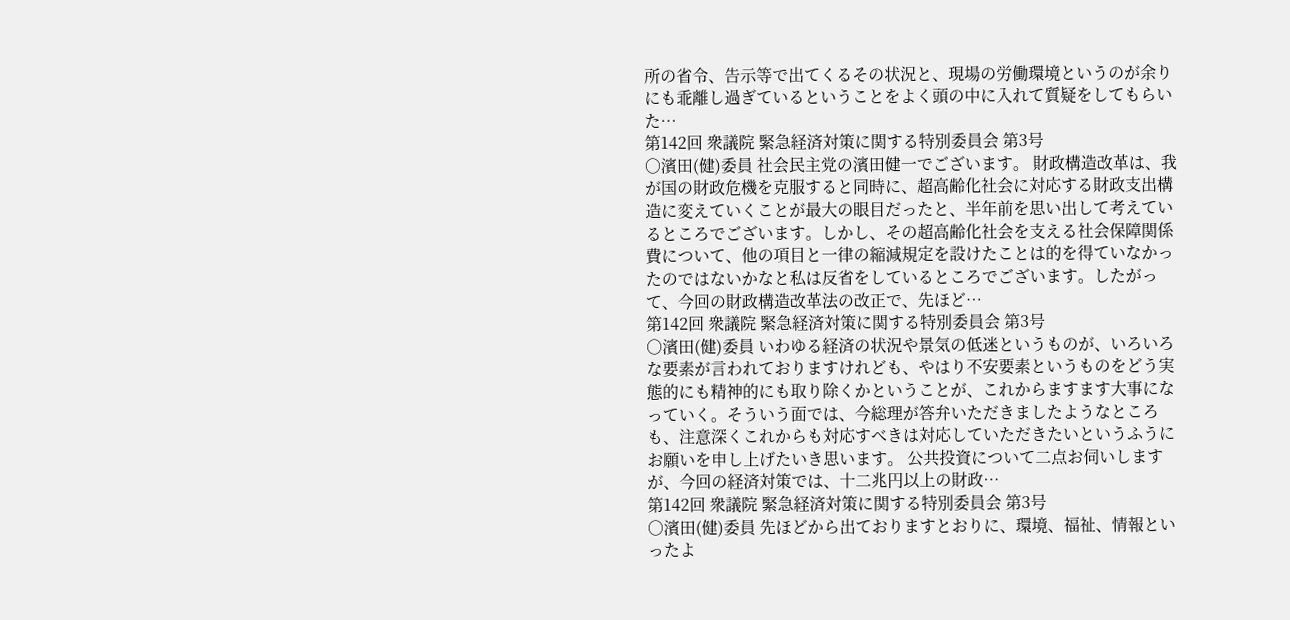所の省令、告示等で出てくるその状況と、現場の労働環境というのが余りにも乖離し過ぎているということをよく頭の中に入れて質疑をしてもらいた…
第142回 衆議院 緊急経済対策に関する特別委員会 第3号
○濱田(健)委員 社会民主党の濱田健一でございます。 財政構造改革は、我が国の財政危機を克服すると同時に、超高齢化社会に対応する財政支出構造に変えていくことが最大の眼目だったと、半年前を思い出して考えているところでございます。しかし、その超高齢化社会を支える社会保障関係費について、他の項目と一律の縮減規定を設けたことは的を得ていなかったのではないかなと私は反省をしているところでございます。したがって、今回の財政構造改革法の改正で、先ほど…
第142回 衆議院 緊急経済対策に関する特別委員会 第3号
○濱田(健)委員 いわゆる経済の状況や景気の低迷というものが、いろいろな要素が言われておりますけれども、やはり不安要素というものをどう実態的にも精神的にも取り除くかということが、これからますます大事になっていく。そういう面では、今総理が答弁いただきましたようなところも、注意深くこれからも対応すべきは対応していただきたいというふうにお願いを申し上げたいき思います。 公共投資について二点お伺いしますが、今回の経済対策では、十二兆円以上の財政…
第142回 衆議院 緊急経済対策に関する特別委員会 第3号
○濱田(健)委員 先ほどから出ておりますとおりに、環境、福祉、情報といったよ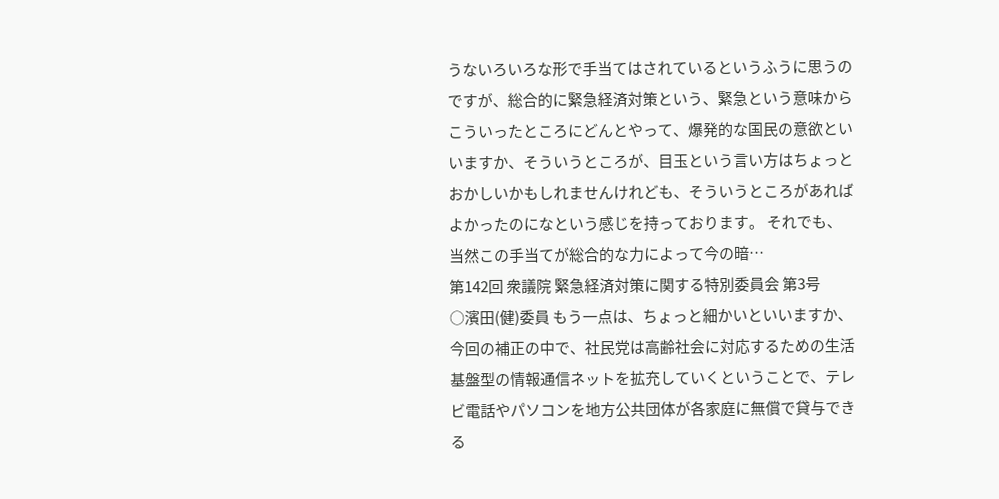うないろいろな形で手当てはされているというふうに思うのですが、総合的に緊急経済対策という、緊急という意味からこういったところにどんとやって、爆発的な国民の意欲といいますか、そういうところが、目玉という言い方はちょっとおかしいかもしれませんけれども、そういうところがあればよかったのになという感じを持っております。 それでも、当然この手当てが総合的な力によって今の暗…
第142回 衆議院 緊急経済対策に関する特別委員会 第3号
○濱田(健)委員 もう一点は、ちょっと細かいといいますか、今回の補正の中で、社民党は高齢社会に対応するための生活基盤型の情報通信ネットを拡充していくということで、テレビ電話やパソコンを地方公共団体が各家庭に無償で貸与できる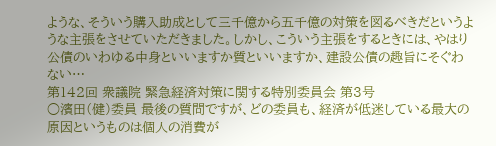ような、そういう購入助成として三千億から五千億の対策を図るべきだというような主張をさせていただきました。しかし、こういう主張をするときには、やはり公債のいわゆる中身といいますか質といいますか、建設公債の趣旨にそぐわない…
第142回 衆議院 緊急経済対策に関する特別委員会 第3号
○濱田(健)委員 最後の質問ですが、どの委員も、経済が低迷している最大の原因というものは個人の消費が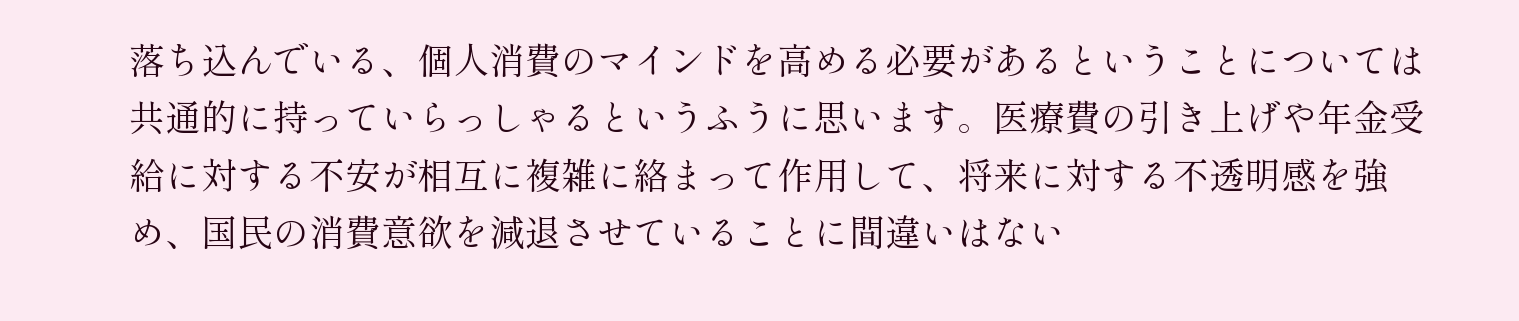落ち込んでいる、個人消費のマインドを高める必要があるということについては共通的に持っていらっしゃるというふうに思います。医療費の引き上げや年金受給に対する不安が相互に複雑に絡まって作用して、将来に対する不透明感を強め、国民の消費意欲を減退させていることに間違いはない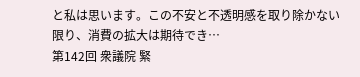と私は思います。この不安と不透明感を取り除かない限り、消費の拡大は期待でき…
第142回 衆議院 緊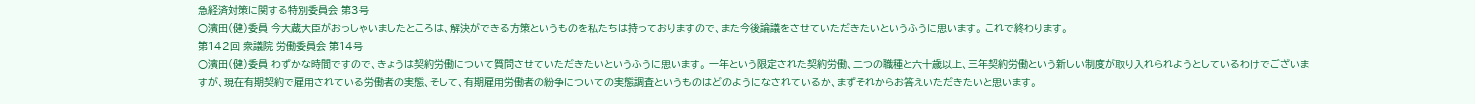急経済対策に関する特別委員会 第3号
○濱田(健)委員 今大蔵大臣がおっしゃいましたところは、解決ができる方策というものを私たちは持っておりますので、また今後論議をさせていただきたいというふうに思います。 これで終わります。
第142回 衆議院 労働委員会 第14号
○濱田(健)委員 わずかな時間ですので、きょうは契約労働について質問させていただきたいというふうに思います。 一年という限定された契約労働、二つの職種と六十歳以上、三年契約労働という新しい制度が取り入れられようとしているわけでございますが、現在有期契約で雇用されている労働者の実態、そして、有期雇用労働者の紛争についての実態調査というものはどのようになされているか、まずそれからお答えいただきたいと思います。